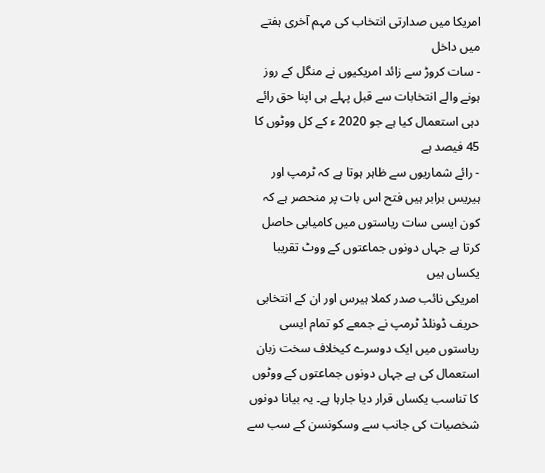امریکا میں صدارتی انتخاب کی مہم آخری ہفتے میں داخل
- سات کروڑ سے زائد امریکیوں نے منگل کے روز ہونے والے انتخابات سے قبل پہلے ہی اپنا حق رائے دہی استعمال کیا ہے جو 2020 ء کے کل ووٹوں کا 45 فیصد ہے
- رائے شماریوں سے ظاہر ہوتا ہے کہ ٹرمپ اور ہیریس برابر ہیں فتح اس بات پر منحصر ہے کہ کون ایسی سات ریاستوں میں کامیابی حاصل کرتا ہے جہاں دونوں جماعتوں کے ووٹ تقریبا یکساں ہیں
امریکی نائب صدر کملا ہیرس اور ان کے انتخابی حریف ڈونلڈ ٹرمپ نے جمعے کو تمام ایسی ریاستوں میں ایک دوسرے کیخلاف سخت زبان استعمال کی ہے جہاں دونوں جماعتوں کے ووٹوں کا تناسب یکساں قرار دیا جارہا ہے۔ یہ بیانا دونوں شخصیات کی جانب سے وسکونسن کے سب سے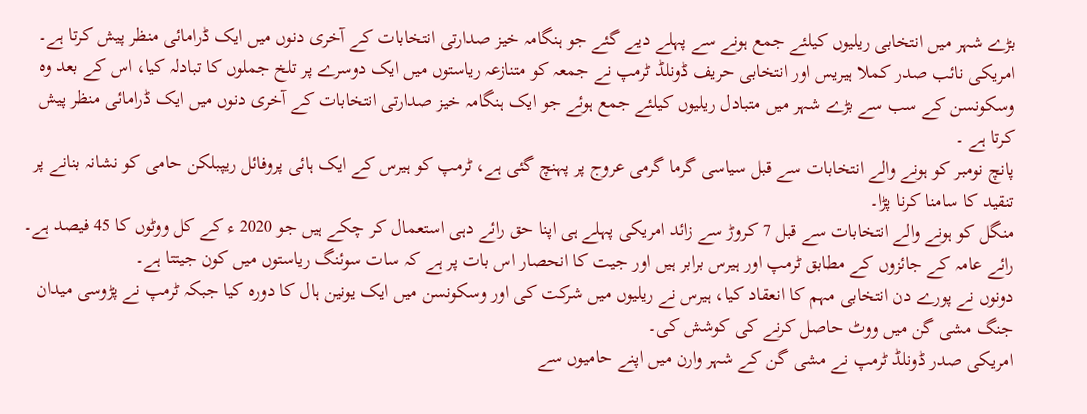بڑے شہر میں انتخابی ریلیوں کیلئے جمع ہونے سے پہلے دیے گئے جو ہنگامہ خیز صدارتی انتخابات کے آخری دنوں میں ایک ڈرامائی منظر پیش کرتا ہے۔
امریکی نائب صدر کملا ہیریس اور انتخابی حریف ڈونلڈ ٹرمپ نے جمعہ کو متنازعہ ریاستوں میں ایک دوسرے پر تلخ جملوں کا تبادلہ کیا، اس کے بعد وہ وسکونسن کے سب سے بڑے شہر میں متبادل ریلیوں کیلئے جمع ہوئے جو ایک ہنگامہ خیز صدارتی انتخابات کے آخری دنوں میں ایک ڈرامائی منظر پیش کرتا ہے ۔
پانچ نومبر کو ہونے والے انتخابات سے قبل سیاسی گرما گرمی عروج پر پہنچ گئی ہے، ٹرمپ کو ہیرس کے ایک ہائی پروفائل ریپبلکن حامی کو نشانہ بنانے پر تنقید کا سامنا کرنا پڑا۔
منگل کو ہونے والے انتخابات سے قبل 7 کروڑ سے زائد امریکی پہلے ہی اپنا حق رائے دہی استعمال کر چکے ہیں جو 2020 ء کے کل ووٹوں کا 45 فیصد ہے۔ رائے عامہ کے جائزوں کے مطابق ٹرمپ اور ہیرس برابر ہیں اور جیت کا انحصار اس بات پر ہے کہ سات سوئنگ ریاستوں میں کون جیتتا ہے۔
دونوں نے پورے دن انتخابی مہم کا انعقاد کیا، ہیرس نے ریلیوں میں شرکت کی اور وسکونسن میں ایک یونین ہال کا دورہ کیا جبکہ ٹرمپ نے پڑوسی میدان جنگ مشی گن میں ووٹ حاصل کرنے کی کوشش کی۔
امریکی صدر ڈونلڈ ٹرمپ نے مشی گن کے شہر وارن میں اپنے حامیوں سے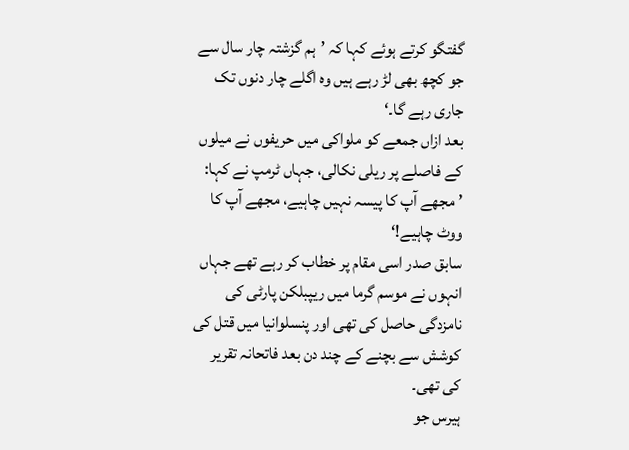گفتگو کرتے ہوئے کہا کہ ’ہم گزشتہ چار سال سے جو کچھ بھی لڑ رہے ہیں وہ اگلے چار دنوں تک جاری رہے گا۔‘
بعد ازاں جمعے کو ملواکی میں حریفوں نے میلوں کے فاصلے پر ریلی نکالی، جہاں ٹرمپ نے کہا: ’مجھے آپ کا پیسہ نہیں چاہیے، مجھے آپ کا ووٹ چاہیے!‘
سابق صدر اسی مقام پر خطاب کر رہے تھے جہاں انہوں نے موسم گرما میں ریپبلکن پارٹی کی نامزدگی حاصل کی تھی اور پنسلوانیا میں قتل کی کوشش سے بچنے کے چند دن بعد فاتحانہ تقریر کی تھی۔
ہیرس جو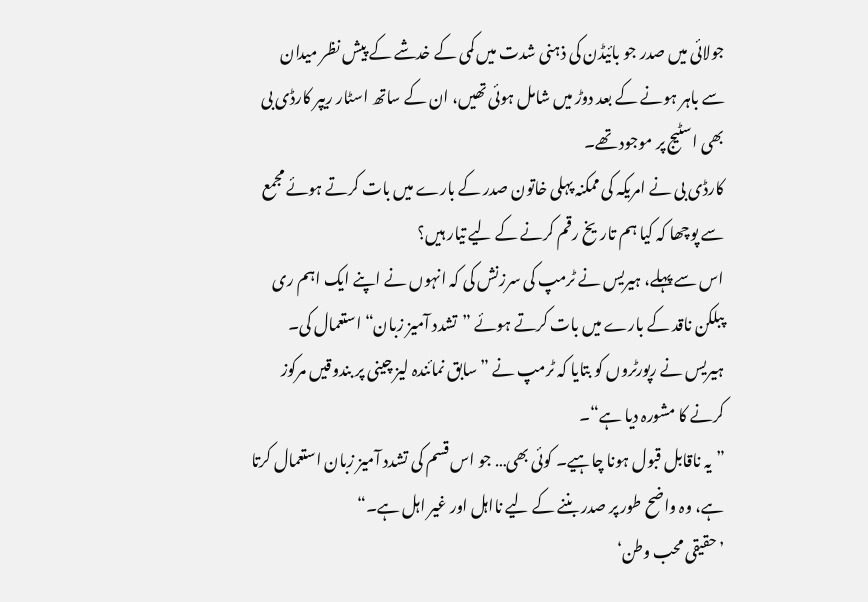جولائی میں صدر جو بائیڈن کی ذہنی شدت میں کمی کے خدشے کے پیش نظر میدان سے باہر ہونے کے بعد دوڑ میں شامل ہوئی تھیں، ان کے ساتھ اسٹار ریپر کارڈی بی بھی اسٹیج پر موجود تھے۔
کارڈی بی نے امریکہ کی ممکنہ پہلی خاتون صدر کے بارے میں بات کرتے ہوئے مجمع سے پوچھا کہ کیا ہم تاریخ رقم کرنے کے لیے تیار ہیں؟
اس سے پہلے، ہیریس نے ٹرمپ کی سرزنش کی کہ انہوں نے اپنے ایک اہم ری پبلکن ناقد کے بارے میں بات کرتے ہوئے ”تشدد آمیز زبان“ استعمال کی۔
ہیریس نے رپورٹروں کو بتایا کہ ٹرمپ نے ”سابق نمائندہ لیز چینی پر بندوقیں مرکوز کرنے کا مشورہ دیا ہے“۔
”یہ ناقابل قبول ہونا چاہیے۔ کوئی بھی… جو اس قسم کی تشدد آمیز زبان استعمال کرتا ہے، وہ واضح طور پر صدر بننے کے لیے نااہل اور غیر اہل ہے۔“
’حقیقی محب وطن‘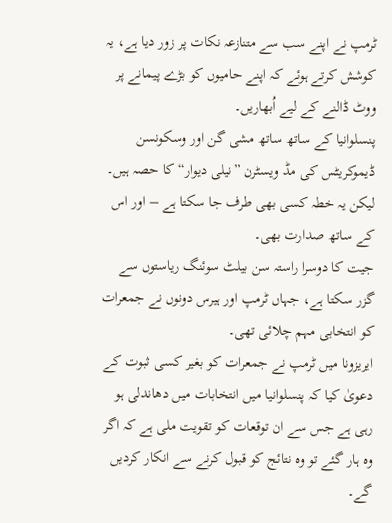ٹرمپ نے اپنے سب سے متنازعہ نکات پر زور دیا ہے، یہ کوشش کرتے ہوئے کہ اپنے حامیوں کو بڑے پیمانے پر ووٹ ڈالنے کے لیے اُبھاریں۔
پنسلوانیا کے ساتھ ساتھ مشی گن اور وسکونسن ڈیموکریٹس کی مڈ ویسٹرن ”نیلی دیوار“ کا حصہ ہیں۔ لیکن یہ خطہ کسی بھی طرف جا سکتا ہے – اور اس کے ساتھ صدارت بھی۔
جیت کا دوسرا راستہ سن بیلٹ سوئنگ ریاستوں سے گزر سکتا ہے، جہاں ٹرمپ اور ہیرس دونوں نے جمعرات کو انتخابی مہم چلائی تھی۔
ایریزونا میں ٹرمپ نے جمعرات کو بغیر کسی ثبوت کے دعویٰ کیا کہ پنسلوانیا میں انتخابات میں دھاندلی ہو رہی ہے جس سے ان توقعات کو تقویت ملی ہے کہ اگر وہ ہار گئے تو وہ نتائج کو قبول کرنے سے انکار کردیں گے۔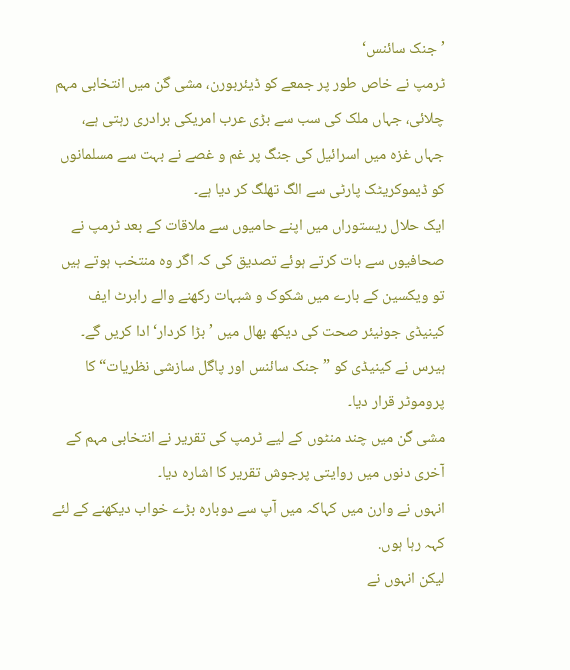’جنک سائنس‘
ٹرمپ نے خاص طور پر جمعے کو ڈیئربورن، مشی گن میں انتخابی مہم چلائی، جہاں ملک کی سب سے بڑی عرب امریکی برادری رہتی ہے، جہاں غزہ میں اسرائیل کی جنگ پر غم و غصے نے بہت سے مسلمانوں کو ڈیموکریٹک پارٹی سے الگ تھلگ کر دیا ہے۔
ایک حلال ریستوراں میں اپنے حامیوں سے ملاقات کے بعد ٹرمپ نے صحافیوں سے بات کرتے ہوئے تصدیق کی کہ اگر وہ منتخب ہوتے ہیں تو ویکسین کے بارے میں شکوک و شبہات رکھنے والے رابرٹ ایف کینیڈی جونیئر صحت کی دیکھ بھال میں ’بڑا کردار‘ ادا کریں گے۔
ہیرس نے کینیڈی کو ”جنک سائنس اور پاگل سازشی نظریات“ کا پروموٹر قرار دیا۔
مشی گن میں چند منٹوں کے لیے ٹرمپ کی تقریر نے انتخابی مہم کے آخری دنوں میں روایتی پرجوش تقریر کا اشارہ دیا۔
انہوں نے وارن میں کہاکہ میں آپ سے دوبارہ بڑے خواب دیکھنے کے لئے کہہ رہا ہوں.
لیکن انہوں نے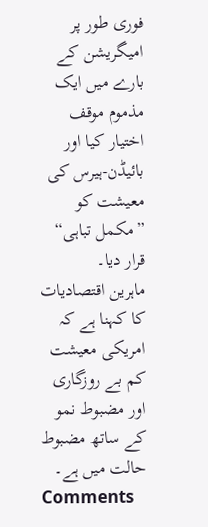فوری طور پر امیگریشن کے بارے میں ایک مذموم موقف اختیار کیا اور بائیڈن-ہیرس کی معیشت کو ”مکمل تباہی“ قرار دیا۔
ماہرین اقتصادیات کا کہنا ہے کہ امریکی معیشت کم بے روزگاری اور مضبوط نمو کے ساتھ مضبوط حالت میں ہے۔
Comments